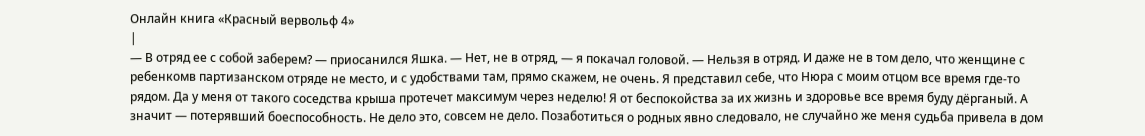Онлайн книга «Красный вервольф 4»
|
— В отряд ее с собой заберем? — приосанился Яшка. — Нет, не в отряд, — я покачал головой. — Нельзя в отряд. И даже не в том дело, что женщине с ребенкомв партизанском отряде не место, и с удобствами там, прямо скажем, не очень. Я представил себе, что Нюра с моим отцом все время где-то рядом. Да у меня от такого соседства крыша протечет максимум через неделю! Я от беспокойства за их жизнь и здоровье все время буду дёрганый. А значит — потерявший боеспособность. Не дело это, совсем не дело. Позаботиться о родных явно следовало, не случайно же меня судьба привела в дом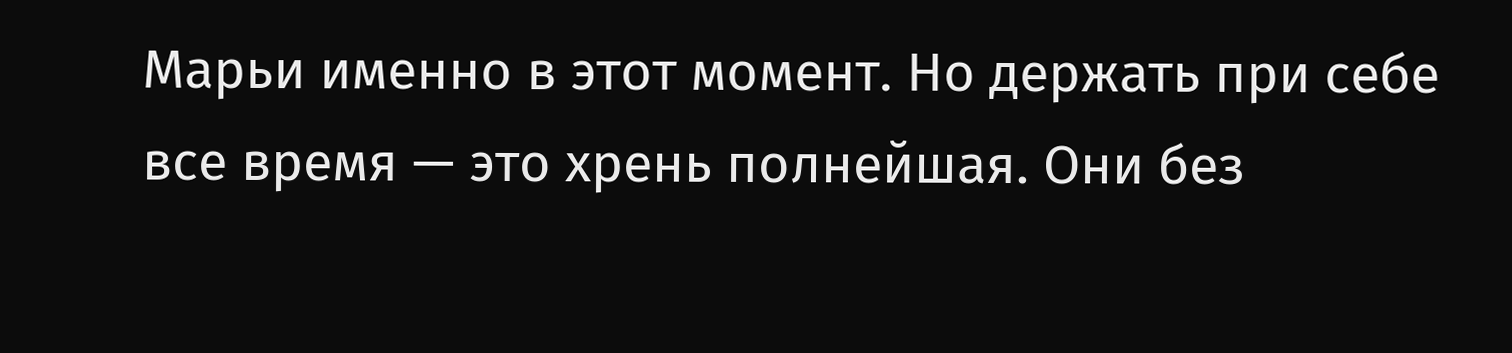Марьи именно в этот момент. Но держать при себе все время — это хрень полнейшая. Они без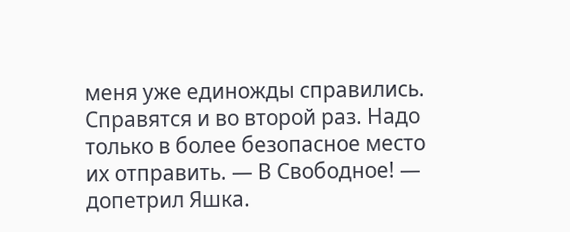меня уже единожды справились. Справятся и во второй раз. Надо только в более безопасное место их отправить. — В Свободное! — допетрил Яшка.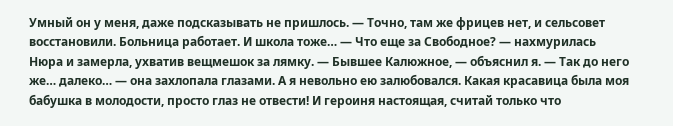Умный он у меня, даже подсказывать не пришлось. — Точно, там же фрицев нет, и сельсовет восстановили. Больница работает. И школа тоже… — Что еще за Свободное? — нахмурилась Нюра и замерла, ухватив вещмешок за лямку. — Бывшее Калюжное, — объяснил я. — Так до него же… далеко… — она захлопала глазами. А я невольно ею залюбовался. Какая красавица была моя бабушка в молодости, просто глаз не отвести! И героиня настоящая, считай только что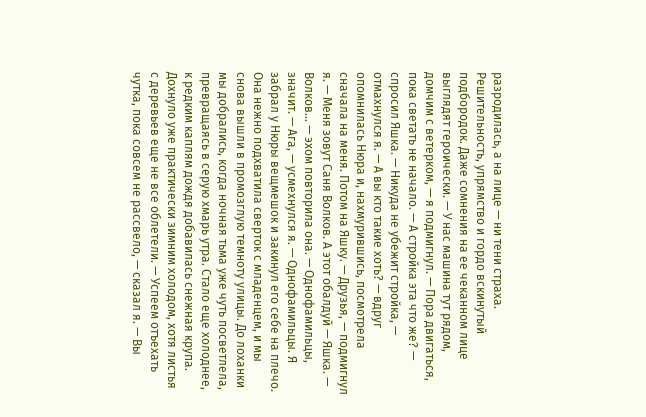разродилась, а на лице — ни тени страха. Решительность, упрямство и гордо вскинутый подбородок. Даже сомнения на ее чеканном лице выглядят героически. — У нас машина тут рядом, домчим с ветерком, — я подмигнул. — Пора двигаться, пока светать не начало. — А стройка эта что же? — спросил Яшка. — Никуда не убежит стройка, — отмахнулся я. — А вы кто такие хоть? — вдруг опомнилась Нюра и, нахмурившись, посмотрела сначала на меня. Потом на Яшку. — Друзья, — подмигнул я. — Меня зовут Саня Волков. А этот обалдуй — Яшка. — Волков… — эхом повторила она. — Однофамильцы, значит. — Ага, — усмехнулся я. — Однофамильцы. Я забрал у Нюры вещмешок и закинул его себе на плечо. Она нежно подхватила сверток с младенцем, и мы снова вышли в промозглую темноту улицы. До лоханки мы добрались, когда ночная тьма уже чуть посветлела, превращаясь в серую хмарь утра. Стало еще холоднее, к редким каплям дождя добавилась снежная крупа. Дохнуло уже практически зимним холодом, хотя листья с деревьев еще не все облетели. — Успеем отъехать чутка, пока совсем не рассвело, — сказал я. — Вы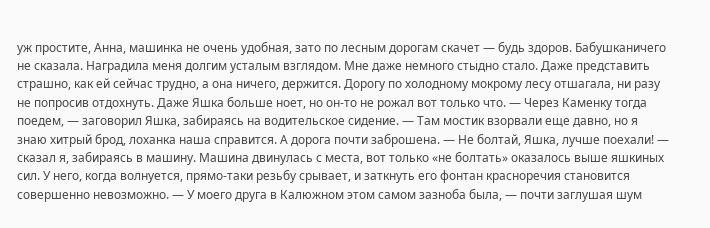уж простите, Анна, машинка не очень удобная, зато по лесным дорогам скачет — будь здоров. Бабушканичего не сказала. Наградила меня долгим усталым взглядом. Мне даже немного стыдно стало. Даже представить страшно, как ей сейчас трудно, а она ничего, держится. Дорогу по холодному мокрому лесу отшагала, ни разу не попросив отдохнуть. Даже Яшка больше ноет, но он-то не рожал вот только что. — Через Каменку тогда поедем, — заговорил Яшка, забираясь на водительское сидение. — Там мостик взорвали еще давно, но я знаю хитрый брод, лоханка наша справится. А дорога почти заброшена. — Не болтай, Яшка, лучше поехали! — сказал я, забираясь в машину. Машина двинулась с места, вот только «не болтать» оказалось выше яшкиных сил. У него, когда волнуется, прямо-таки резьбу срывает, и заткнуть его фонтан красноречия становится совершенно невозможно. — У моего друга в Калюжном этом самом зазноба была, — почти заглушая шум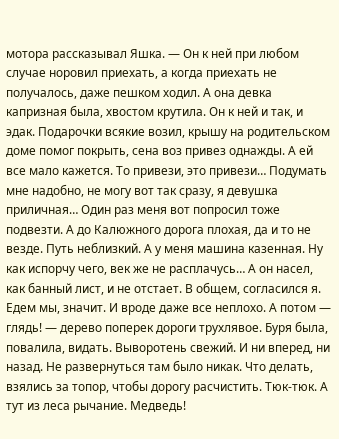мотора рассказывал Яшка. — Он к ней при любом случае норовил приехать, а когда приехать не получалось, даже пешком ходил. А она девка капризная была, хвостом крутила. Он к ней и так, и эдак. Подарочки всякие возил, крышу на родительском доме помог покрыть, сена воз привез однажды. А ей все мало кажется. То привези, это привези… Подумать мне надобно, не могу вот так сразу, я девушка приличная… Один раз меня вот попросил тоже подвезти. А до Калюжного дорога плохая, да и то не везде. Путь неблизкий. А у меня машина казенная. Ну как испорчу чего, век же не расплачусь… А он насел, как банный лист, и не отстает. В общем, согласился я. Едем мы, значит. И вроде даже все неплохо. А потом — глядь! — дерево поперек дороги трухлявое. Буря была, повалила, видать. Выворотень свежий. И ни вперед, ни назад. Не развернуться там было никак. Что делать, взялись за топор, чтобы дорогу расчистить. Тюк-тюк. А тут из леса рычание. Медведь!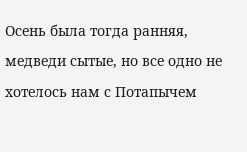Осень была тогда ранняя, медведи сытые, но все одно не хотелось нам с Потапычем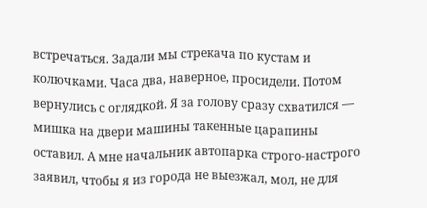встречаться. Задали мы стрекача по кустам и колючками. Часа два, наверное, просидели. Потом вернулись с оглядкой. Я за голову сразу схватился — мишка на двери машины такенные царапины оставил. А мне начальник автопарка строго-настрого заявил, чтобы я из города не выезжал, мол, не для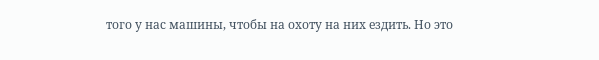того у нас машины, чтобы на охоту на них ездить. Но это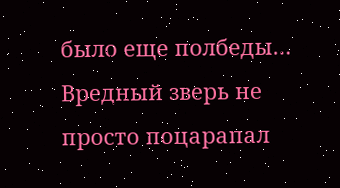было еще полбеды… Вредный зверь не просто поцарапал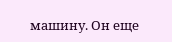машину. Он еще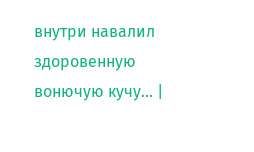внутри навалил здоровенную вонючую кучу… |